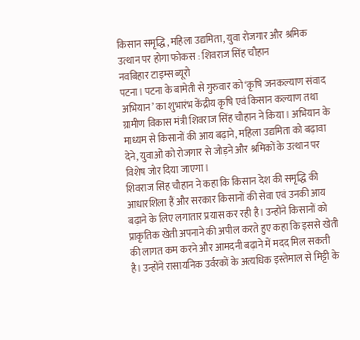किसान समृद्धि, महिला उद्यमिता, युवा रोजगार और श्रमिक उत्थान पर होगा फोकस : शिवराज सिंह चौहान
नवबिहार टाइम्स ब्यूरो
पटना। पटना के बामेती से गुरुवार को ‘कृषि जनकल्याण संवाद अभियान’ का शुभारंभ केंद्रीय कृषि एवं किसान कल्याण तथा ग्रामीण विकास मंत्री शिवराज सिंह चौहान ने किया। अभियान के माध्यम से किसानों की आय बढ़ाने, महिला उद्यमिता को बढ़ावा देने, युवाओं को रोजगार से जोड़ने और श्रमिकों के उत्थान पर विशेष जोर दिया जाएगा।
शिवराज सिंह चौहान ने कहा कि किसान देश की समृद्धि की आधारशिला हैं और सरकार किसानों की सेवा एवं उनकी आय बढ़ाने के लिए लगातार प्रयास कर रही है। उन्होंने किसानों को प्राकृतिक खेती अपनाने की अपील करते हुए कहा कि इससे खेती की लागत कम करने और आमदनी बढ़ाने में मदद मिल सकती है। उन्होंने रासायनिक उर्वरकों के अत्यधिक इस्तेमाल से मिट्टी के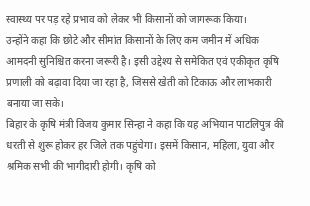स्वास्थ्य पर पड़ रहे प्रभाव को लेकर भी किसानों को जागरूक किया।
उन्होंने कहा कि छोटे और सीमांत किसानों के लिए कम जमीन में अधिक आमदनी सुनिश्चित करना जरूरी है। इसी उद्देश्य से समेकित एवं एकीकृत कृषि प्रणाली को बढ़ावा दिया जा रहा है, जिससे खेती को टिकाऊ और लाभकारी बनाया जा सके।
बिहार के कृषि मंत्री विजय कुमार सिन्हा ने कहा कि यह अभियान पाटलिपुत्र की धरती से शुरू होकर हर जिले तक पहुंचेगा। इसमें किसान, महिला, युवा और श्रमिक सभी की भागीदारी होगी। कृषि को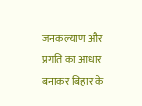जनकल्याण और प्रगति का आधार बनाकर बिहार के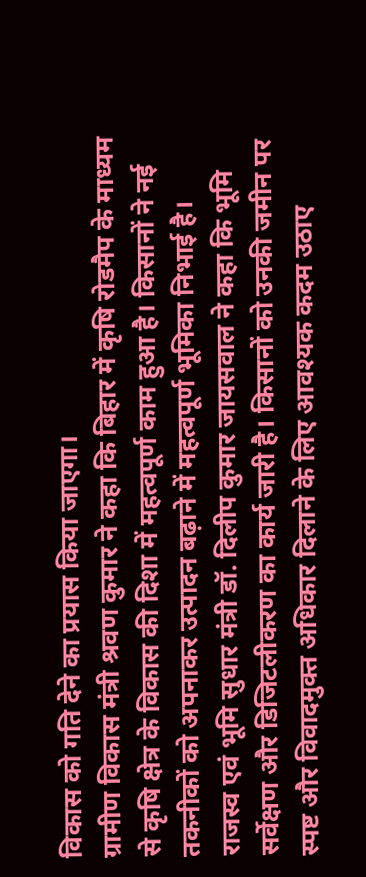विकास को गति देने का प्रयास किया जाएगा।
ग्रामीण विकास मंत्री श्रवण कुमार ने कहा कि बिहार में कृषि रोडमैप के माध्यम से कृषि क्षेत्र के विकास की दिशा में महत्वपूर्ण काम हुआ है। किसानों ने नई तकनीकों को अपनाकर उत्पादन बढ़ाने में महत्वपूर्ण भूमिका निभाई है।
राजस्व एवं भूमि सुधार मंत्री डॉ. दिलीप कुमार जायसवाल ने कहा कि भूमि सर्वेक्षण और डिजिटलीकरण का कार्य जारी है। किसानों को उनकी जमीन पर स्पष्ट और विवादमुक्त अधिकार दिलाने के लिए आवश्यक कदम उठाए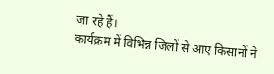जा रहे हैं।
कार्यक्रम में विभिन्न जिलों से आए किसानों ने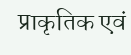प्राकृतिक एवं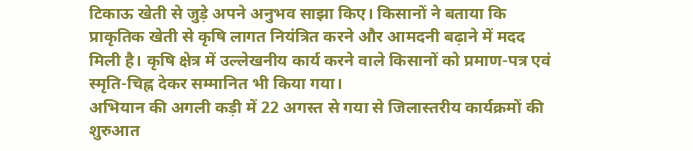टिकाऊ खेती से जुड़े अपने अनुभव साझा किए। किसानों ने बताया कि प्राकृतिक खेती से कृषि लागत नियंत्रित करने और आमदनी बढ़ाने में मदद मिली है। कृषि क्षेत्र में उल्लेखनीय कार्य करने वाले किसानों को प्रमाण-पत्र एवं स्मृति-चिह्न देकर सम्मानित भी किया गया।
अभियान की अगली कड़ी में 22 अगस्त से गया से जिलास्तरीय कार्यक्रमों की शुरुआत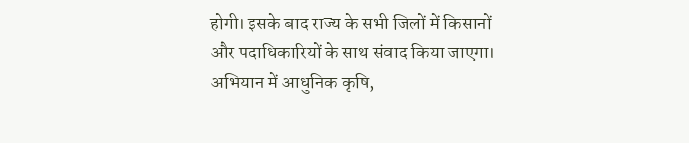होगी। इसके बाद राज्य के सभी जिलों में किसानों और पदाधिकारियों के साथ संवाद किया जाएगा। अभियान में आधुनिक कृषि,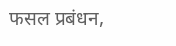फसल प्रबंधन,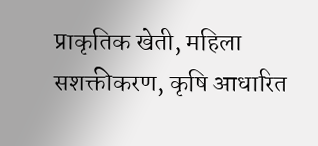प्राकृतिक खेती, महिला सशक्तीकरण, कृषि आधारित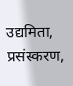उद्यमिता, प्रसंस्करण,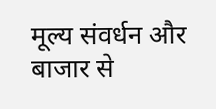मूल्य संवर्धन और बाजार से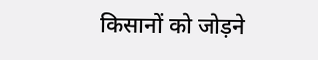किसानों को जोड़ने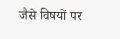जैसे विषयों पर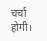चर्चा होगी।